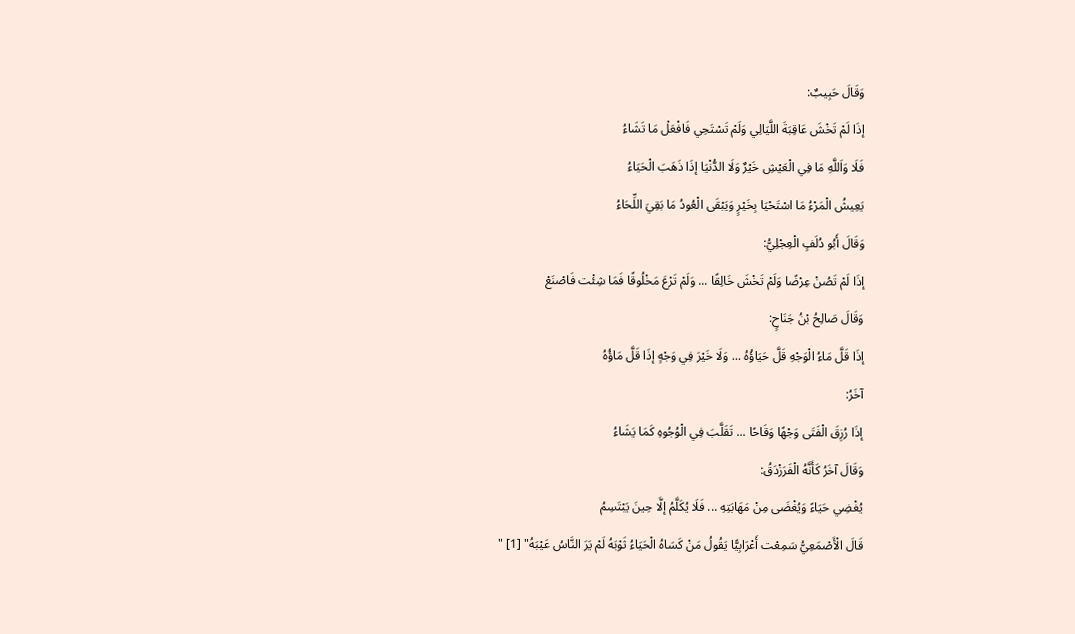وَقَالَ حَبِيبٌ:
إذَا لَمْ تَخْشَ عَاقِبَةَ اللَّيَالِي وَلَمْ تَسْتَحِي فَافْعَلْ مَا تَشَاءُ
فَلَا وَاَللَّهِ مَا فِي الْعَيْشِ خَيْرٌ وَلَا الدُّنْيَا إذَا ذَهَبَ الْحَيَاءُ
يَعِيشُ الْمَرْءُ مَا اسْتَحْيَا بِخَيْرٍ وَيَبْقَى الْعُودُ مَا بَقِيَ اللِّحَاءُ
وَقَالَ أَبُو دُلَفٍ الْعِجْلِيُّ:
إذَا لَمْ تَصُنْ عِرْضًا وَلَمْ تَخْشَ خَالِقًا ... وَلَمْ تَرْعَ مَخْلُوقًا فَمَا شِئْت فَاصْنَعْ
وَقَالَ صَالِحُ بْنُ جَنَاحٍ:
إذَا قَلَّ مَاءُ الْوَجْهِ قَلَّ حَيَاؤُهُ ... وَلَا خَيْرَ فِي وَجْهٍ إذَا قَلَّ مَاؤُهُ
آخَرُ:
إذَا رُزِقَ الْفَتَى وَجْهًا وَقَاحًا ... تَقَلَّبَ فِي الْوُجُوهِ كَمَا يَشَاءُ
وَقَالَ آخَرُ كَأَنَّهُ الْفَرَزْدَقُ:
يُغْضِي حَيَاءً وَيُغْضَى مِنْ مَهَابَتِهِ ... فَلَا يُكَلَّمُ إلَّا حِينَ يَبْتَسِمُ
قَالَ الْأَصْمَعِيُّ سَمِعْت أَعْرَابِيًّا يَقُولُ مَنْ كَسَاهُ الْحَيَاءُ ثَوْبَهُ لَمْ يَرَ النَّاسُ عَيْبَهُ" [1] "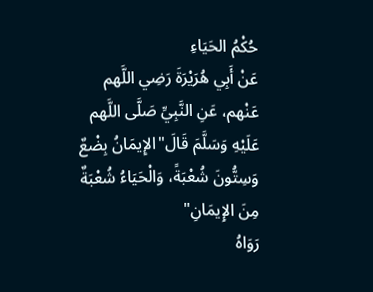حُكْمُ الحَيَاءِ
عَنْ أَبِي هُرَيْرَةَ رَضِي اللَّهم عَنْهم، عَنِ النَّبِيِّ صَلَّى اللَّهم عَلَيْهِ وَسَلَّمَ قَالَ"الإِيمَانُ بِضْعٌ وَسِتُّونَ شُعْبَةً، وَالْحَيَاءُ شُعْبَةٌ مِنَ الإِيمَانِ"
رَوَاهُ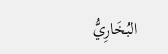البُخَارِيُّ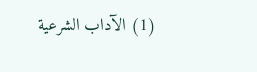(1) الآداب الشرعية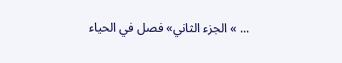... » الجزء الثاني» فصل في الحياء